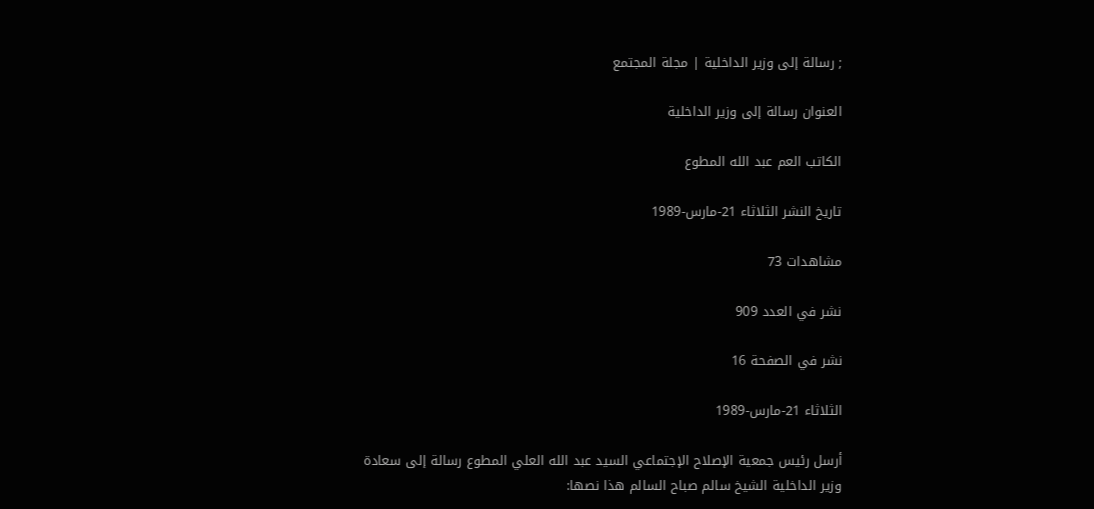; رسالة إلى وزير الداخلية | مجلة المجتمع

العنوان رسالة إلى وزير الداخلية

الكاتب العم عبد الله المطوع

تاريخ النشر الثلاثاء 21-مارس-1989

مشاهدات 73

نشر في العدد 909

نشر في الصفحة 16

الثلاثاء 21-مارس-1989

أرسل رئيس جمعية الإصلاح الإجتماعي السيد عبد الله العلي المطوع رسالة إلى سعادة وزير الداخلية الشيخ سالم صباح السالم هذا نصها: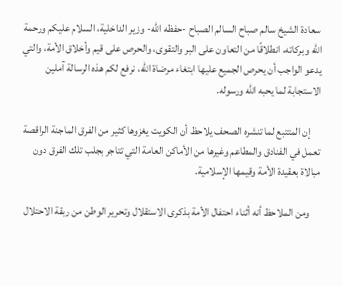سعادة الشيخ سالم صباح السالم الصباح -حفظه الله- وزير الداخلية، السلام عليكم ورحمة الله وبركاته، انطلاقًا من التعاون على البر والتقوى، والحرص على قيم وأخلاق الأمة، والتي يدعو الواجب أن يحرص الجميع عليها ابتغاء مرضاة الله، نرفع لكم هذه الرسالة آملين الاستجابة لما يحبه الله ورسوله.

     إن المتتبع لما تنشره الصحف يلاحظ أن الكويت يغزوها كثير من الفرق الماجنة الراقصة تعمل في الفنادق والمطاعم وغيرها من الأماكن العامة التي تتاجر بجلب تلك الفرق دون مبالاة بعقيدة الأمة وقيمها الإسلامية.

     ومن الملاحظ أنه أثناء احتفال الأمة بذكرى الاستقلال وتحرير الوطن من ربقة الاحتلال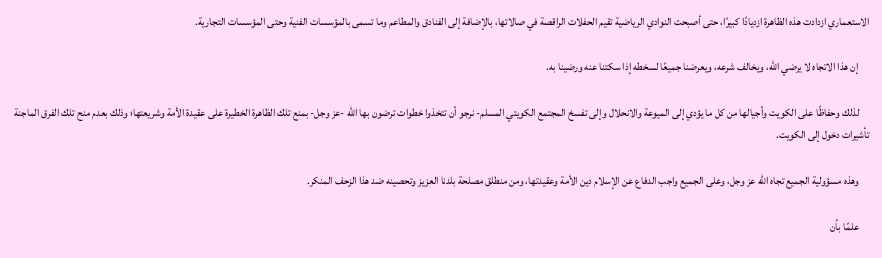الاستعماري ازدادت هذه الظاهرة ازديادًا كبيرًا، حتى أصبحت النوادي الرياضية تقيم الحفلات الراقصة في صالاتها، بالإضافة إلى الفنادق والمطاعم وما تسمى بالمؤسسات الفنية وحتى المؤسسات التجارية.

     إن هذا الاتجاه لا يرضي الله، ويخالف شرعه، ويعرضنا جميعًا لسخطه إذا سكتنا عنه ورضينا به.

     لذلك وحفاظًا على الكويت وأجيالها من كل ما يؤدي إلى الميوعة والانحلال وإلى تفسخ المجتمع الكويتي المسلم- نرجو أن تتخذوا خطوات ترضون بها الله -عز وجل- بمنع تلك الظاهرة الخطيرة على عقيدة الأمة وشريعتها؛ وذلك بعدم منح تلك الفرق الماجنة تأشيرات دخول إلى الكويت.

     وهذه مسؤولية الجميع تجاه الله عز وجل، وعلى الجميع واجب الدفاع عن الإسلام دين الأمة وعقيدتها، ومن منطلق مصلحة بلدنا العزيز وتحصينه ضد هذا الزحف المنكر.

     علمًا بأن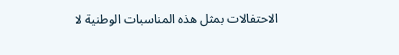الاحتفالات بمثل هذه المناسبات الوطنية لا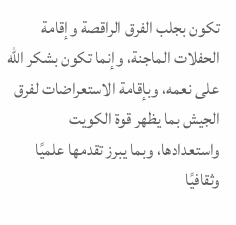تكون بجلب الفرق الراقصة وإقامة الحفلات الماجنة، وإنما تكون بشكر الله على نعمه، وبإقامة الاستعراضات لفرق الجيش بما يظهر قوة الكويت واستعدادها، وبما يبرز تقدمها علميًا وثقافيًا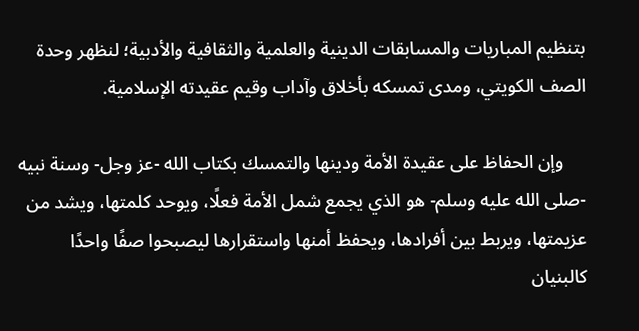بتنظيم المباريات والمسابقات الدينية والعلمية والثقافية والأدبية؛ لنظهر وحدة الصف الكويتي، ومدى تمسكه بأخلاق وآداب وقيم عقيدته الإسلامية.

     وإن الحفاظ على عقيدة الأمة ودينها والتمسك بكتاب الله -عز وجل- وسنة نبيه -صلى الله عليه وسلم- هو الذي يجمع شمل الأمة فعلًا، ويوحد كلمتها، ويشد من عزيمتها، ويربط بين أفرادها، ويحفظ أمنها واستقرارها ليصبحوا صفًا واحدًا كالبنيان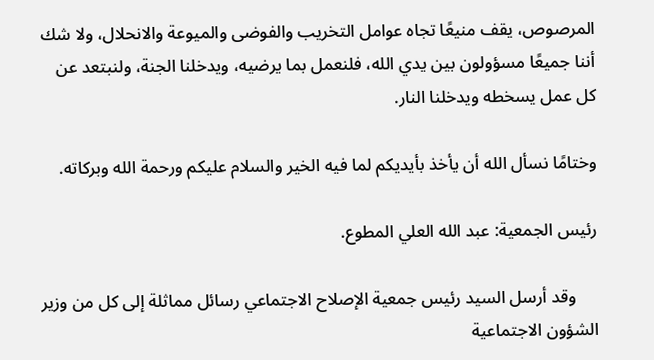المرصوص، يقف منيعًا تجاه عوامل التخريب والفوضى والميوعة والانحلال، ولا شك أننا جميعًا مسؤولون بين يدي الله، فلنعمل بما يرضيه، ويدخلنا الجنة، ولنبتعد عن كل عمل يسخطه ويدخلنا النار.

وختامًا نسأل الله أن يأخذ بأيديكم لما فيه الخير والسلام عليكم ورحمة الله وبركاته.

رئيس الجمعية: عبد الله العلي المطوع.

     وقد أرسل السيد رئيس جمعية الإصلاح الاجتماعي رسائل مماثلة إلى كل من وزير الشؤون الاجتماعية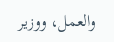والعمل، ووزير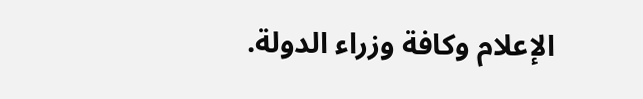الإعلام وكافة وزراء الدولة.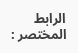الرابط المختصر :